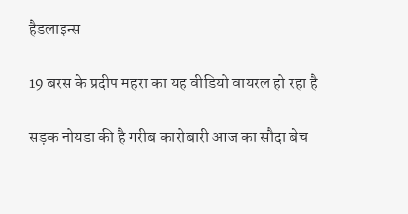हैडलाइन्स

19 बरस के प्रदीप महरा का यह वीडियो वायरल हो रहा है

सड़क नोयडा की है गरीब कारोबारी आज का सौदा बेच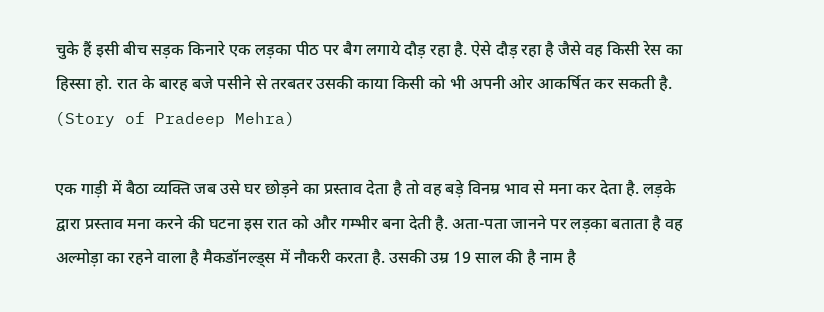चुके हैं इसी बीच सड़क किनारे एक लड़का पीठ पर बैग लगाये दौड़ रहा है. ऐसे दौड़ रहा है जैसे वह किसी रेस का हिस्सा हो. रात के बारह बजे पसीने से तरबतर उसकी काया किसी को भी अपनी ओर आकर्षित कर सकती है.
(Story of Pradeep Mehra)

एक गाड़ी में बैठा व्यक्ति जब उसे घर छोड़ने का प्रस्ताव देता है तो वह बड़े विनम्र भाव से मना कर देता है. लड़के द्वारा प्रस्ताव मना करने की घटना इस रात को और गम्भीर बना देती है. अता-पता जानने पर लड़का बताता है वह अल्मोड़ा का रहने वाला है मैकडॉनल्ड्स में नौकरी करता है. उसकी उम्र 19 साल की है नाम है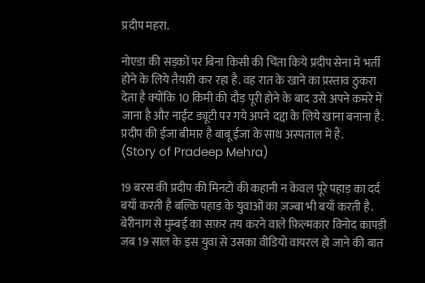प्रदीप महरा.

नोएडा की सड़कों पर बिना किसी की चिंता किये प्रदीप सेना में भर्ती होने के लिये तैयारी कर रहा है. वह रात के खाने का प्रस्ताव ठुकरा देता है क्योंकि 10 किमी की दौड़ पूरी होने के बाद उसे अपने कमरे में जाना है और नाईट ड्यूटी पर गये अपने दद्दा के लिये खाना बनाना है. प्रदीप की ईजा बीमार है बाबू ईजा के साथ अस्पताल में हैं.
(Story of Pradeep Mehra)

19 बरस की प्रदीप की मिनटों की कहानी न केवल पूरे पहाड़ का दर्द बयाँ करती है बल्कि पहाड़ के युवाओं का ज़ज्बा भी बयाँ करती है. बेरीनाग से मुम्बई का सफ़र तय करने वाले फ़िल्मकार विनोद कापड़ी जब 19 साल के इस युवा से उसका वीडियो वायरल हो जाने की बात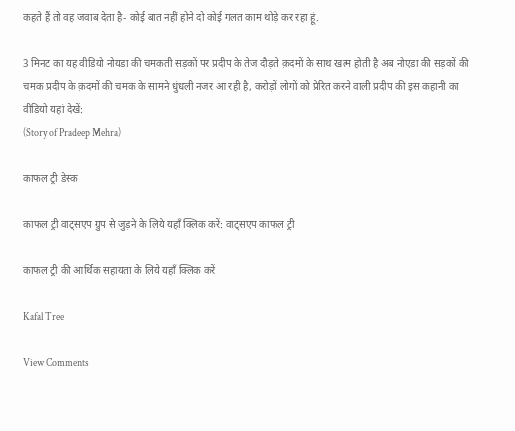कहते हैं तो वह जवाब देता है- कोई बात नहीं होने दो कोई गलत काम थोड़े कर रहा हूं.

3 मिनट का यह वीडियो नोयडा की चमकती सड़कों पर प्रदीप के तेज दौड़ते क़दमों के साथ खत्म होती है अब नोएडा की सड़कों की चमक प्रदीप के क़दमों की चमक के सामने धुंधली नजर आ रही है, करोड़ों लोगों को प्रेरित करने वाली प्रदीप की इस कहानी का वीडियो यहां देखें:
(Story of Pradeep Mehra)

काफल ट्री डेस्क

काफल ट्री वाट्सएप ग्रुप से जुड़ने के लिये यहाँ क्लिक करें: वाट्सएप काफल ट्री

काफल ट्री की आर्थिक सहायता के लिये यहाँ क्लिक करें

Kafal Tree

View Comments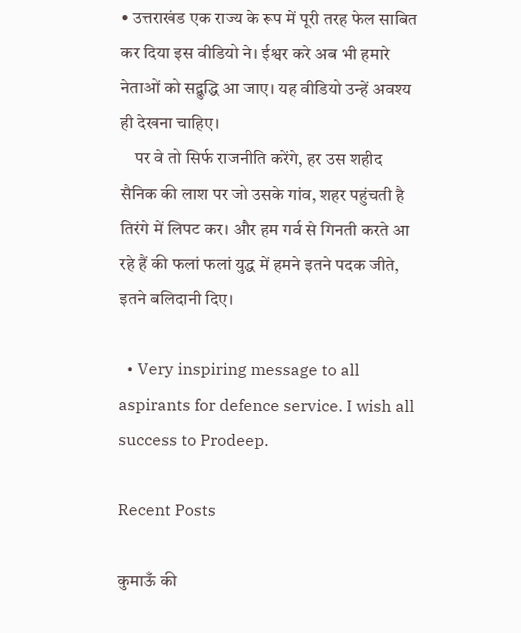• उत्तराखंड एक राज्य के रूप में पूरी तरह फेल साबित कर दिया इस वीडियो ने। ईश्वर करे अब भी हमारे नेताओं को सद्बुद्धि आ जाए। यह वीडियो उन्हें अवश्य ही देखना चाहिए।
    पर वे तो सिर्फ राजनीति करेंगे, हर उस शहीद सैनिक की लाश पर जो उसके गांव, शहर पहुंचती है तिरंगे में लिपट कर। और हम गर्व से गिनती करते आ रहे हैं की फलां फलां युद्ध में हमने इतने पदक जीते, इतने बलिदानी दिए।

  • Very inspiring message to all aspirants for defence service. I wish all success to Prodeep.

Recent Posts

कुमाऊँ की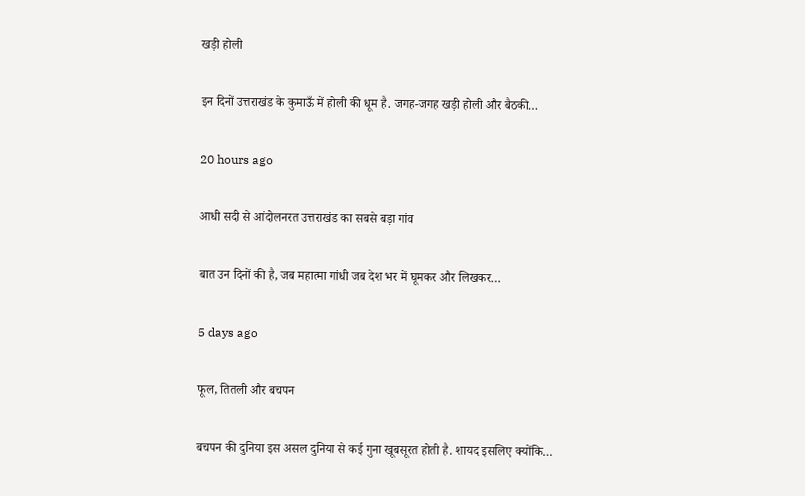खड़ी होली

इन दिनों उत्तराखंड के कुमाऊँ में होली की धूम है. जगह-जगह खड़ी होली और बैठकी…

20 hours ago

आधी सदी से आंदोलनरत उत्तराखंड का सबसे बड़ा गांव

बात उन दिनों की है, जब महात्मा गांधी जब देश भर में घूमकर और लिखकर…

5 days ago

फूल, तितली और बचपन

बचपन की दुनिया इस असल दुनिया से कई गुना खूबसूरत होती है. शायद इसलिए क्योंकि…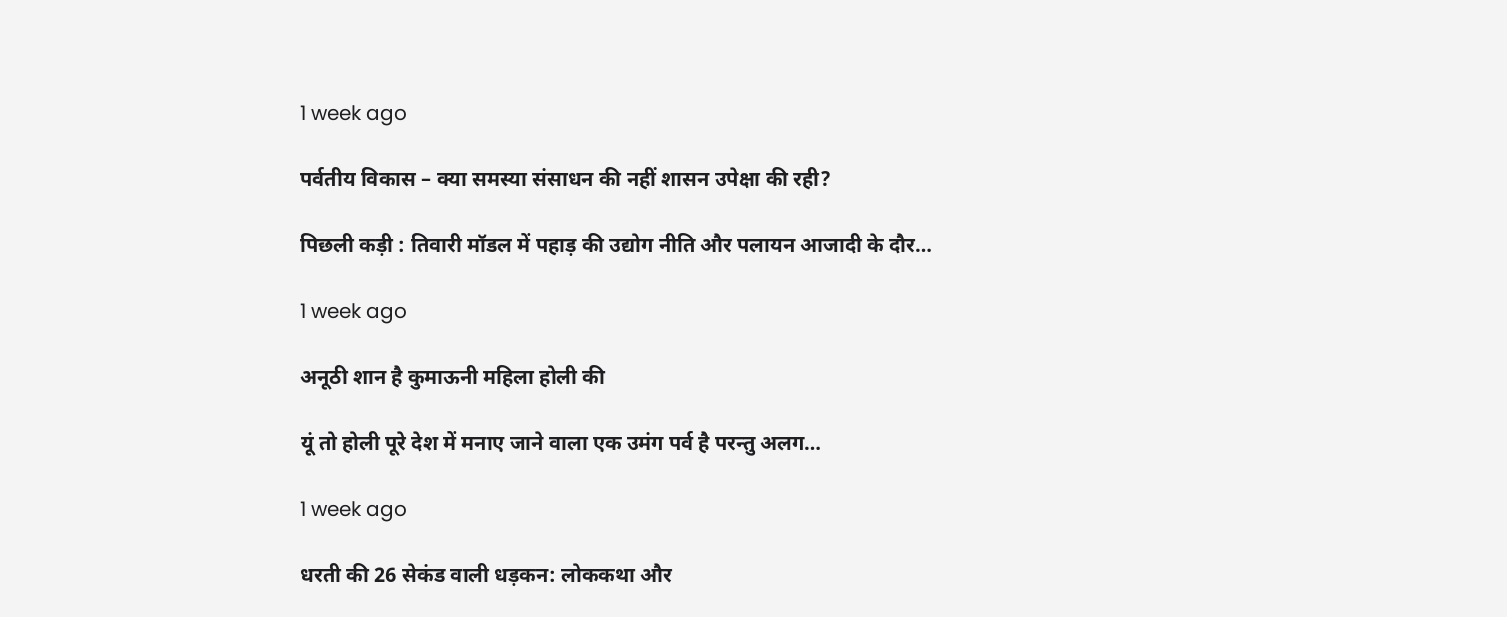1 week ago

पर्वतीय विकास – क्या समस्या संसाधन की नहीं शासन उपेक्षा की रही?

पिछली कड़ी : तिवारी मॉडल में पहाड़ की उद्योग नीति और पलायन आजादी के दौर…

1 week ago

अनूठी शान है कुमाऊनी महिला होली की

यूं तो होली पूरे देश में मनाए जाने वाला एक उमंग पर्व है परन्तु अलग…

1 week ago

धरती की 26 सेकंड वाली धड़कन: लोककथा और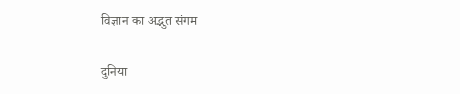विज्ञान का अद्भुत संगम

दुनिया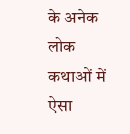के अनेक लोक कथाओं में ऐसा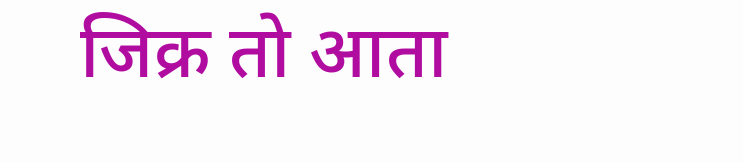जिक्र तो आता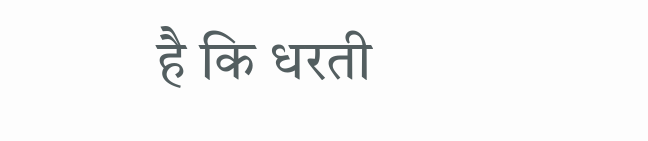है कि धरती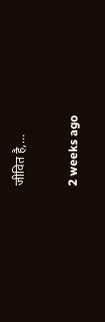जीवित है,…

2 weeks ago